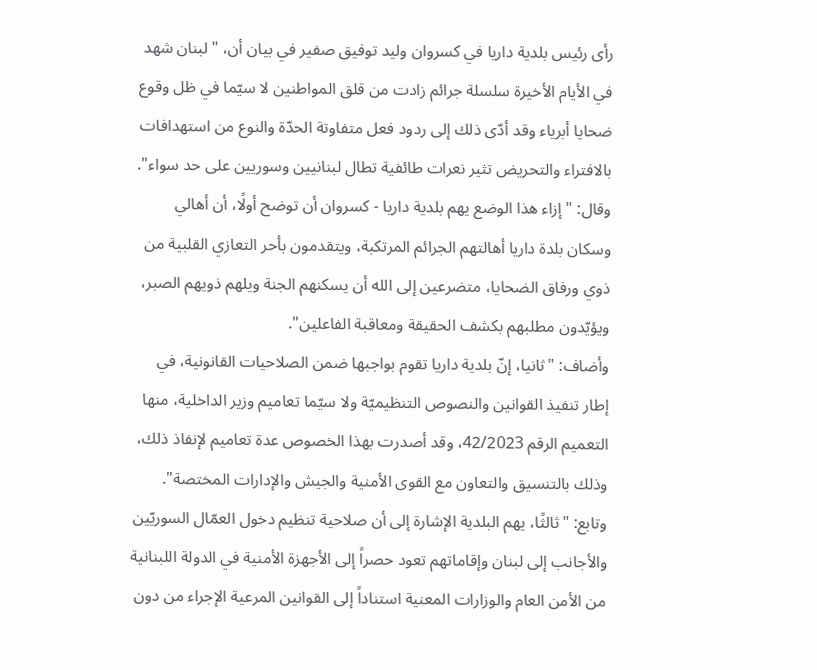رأى رئيس بلدية داريا في كسروان وليد توفيق صفير في بيان أن، "لبنان شهد في الأيام الأخيرة سلسلة جرائم زادت من قلق المواطنين لا سيّما في ظل وقوع ضحايا أبرياء وقد أدّى ذلك إلى ردود فعل متفاوتة الحدّة والنوع من استهدافات بالافتراء والتحريض تثير نعرات طائفية تطال لبنانيين وسوريين على حد سواء".
وقال: "إزاء هذا الوضع يهم بلدية داريا - كسروان أن توضح أولًا، أن أهالي وسكان بلدة داريا أهالتهم الجرائم المرتكبة، ويتقدمون بأحر التعازي القلبية من ذوي ورفاق الضحايا، متضرعين إلى الله أن يسكنهم الجنة ويلهم ذويهم الصبر، ويؤيّدون مطلبهم بكشف الحقيقة ومعاقبة الفاعلين".
وأضاف: "ثانيا، إنّ بلدية داريا تقوم بواجبها ضمن الصلاحيات القانونية، في إطار تنفيذ القوانين والنصوص التنظيميّة ولا سيّما تعاميم وزير الداخلية، منها التعميم الرقم 42/2023، وقد أصدرت بهذا الخصوص عدة تعاميم لإنفاذ ذلك، وذلك بالتنسيق والتعاون مع القوى الأمنية والجيش والإدارات المختصة".
وتابع: "ثالثًا، يهم البلدية الإشارة إلى أن صلاحية تنظيم دخول العمّال السوريّين والأجانب إلى لبنان وإقاماتهم تعود حصراً إلى الأجهزة الأمنية في الدولة اللبنانية من الأمن العام والوزارات المعنية استناداً إلى القوانين المرعية الإجراء من دون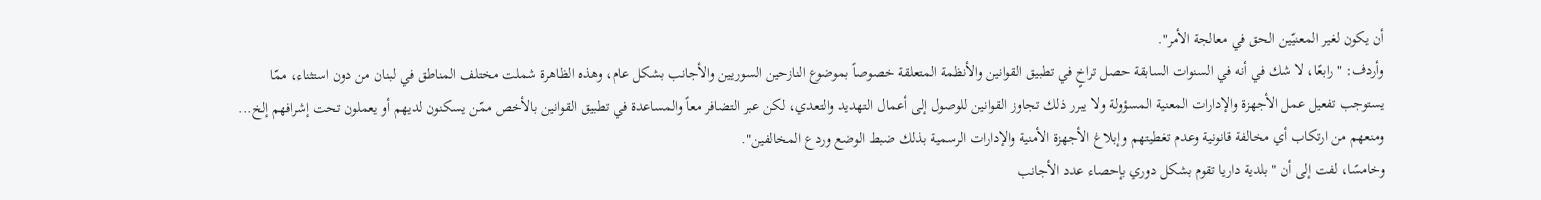أن يكون لغير المعنيّين الحق في معالجة الأمر".
وأردف: "رابعًا، لا شك في أنه في السنوات السابقة حصل تراخٍ في تطبيق القوانين والأنظمة المتعلقة خصوصاً بموضوع النازحين السوريين والأجانب بشكل عام، وهذه الظاهرة شملت مختلف المناطق في لبنان من دون استثناء، ممّا يستوجب تفعيل عمل الأجهزة والإدارات المعنية المسؤولة ولا يبرر ذلك تجاوز القوانين للوصول إلى أعمال التهديد والتعدي، لكن عبر التضافر معاً والمساعدة في تطبيق القوانين بالأخص ممّن يسكنون لديهم أو يعملون تحت إشرافهم إلخ... ومنعهم من ارتكاب أي مخالفة قانونية وعدم تغطيتهم وإبلاغ الأجهزة الأمنية والإدارات الرسمية بذلك ضبط الوضع وردع المخالفين".
وخامسًا، لفت إلى أن "بلدية داريا تقوم بشكل دوري بإحصاء عدد الأجانب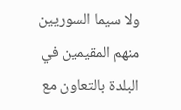ولا سيما السوريين منهم المقيمين في البلدة بالتعاون مع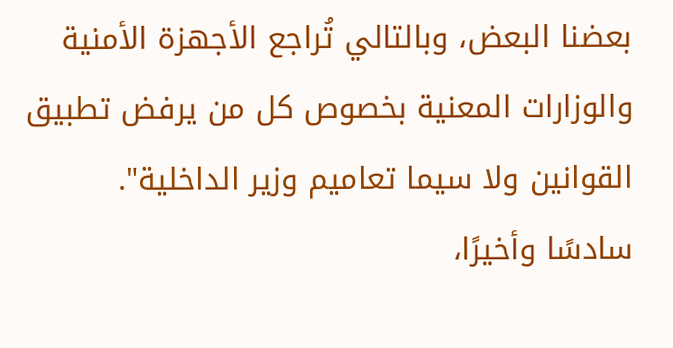بعضنا البعض، وبالتالي تُراجع الأجهزة الأمنية والوزارات المعنية بخصوص كل من يرفض تطبيق القوانين ولا سيما تعاميم وزير الداخلية".
سادسًا وأخيرًا،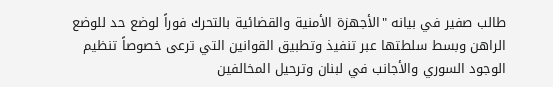طالب صفير في بيانه "الأجهزة الأمنية والقضائية بالتحرك فوراً لوضع حد للوضع الراهن وبسط سلطتها عبر تنفيذ وتطبيق القوانين التي ترعى خصوصاً تنظيم الوجود السوري والأجانب في لبنان وترحيل المخالفين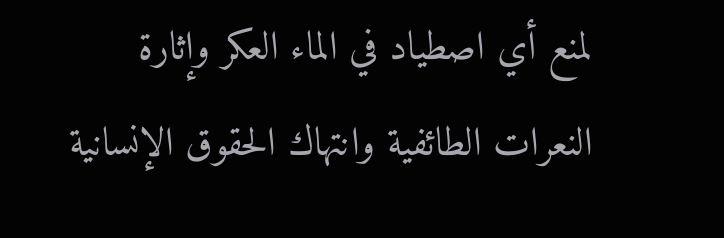لمنع أي اصطياد في الماء العكر وإثارة النعرات الطائفية وانتهاك الحقوق الإنسانية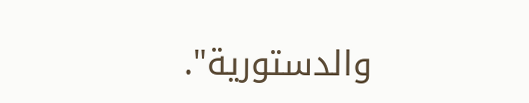والدستورية".